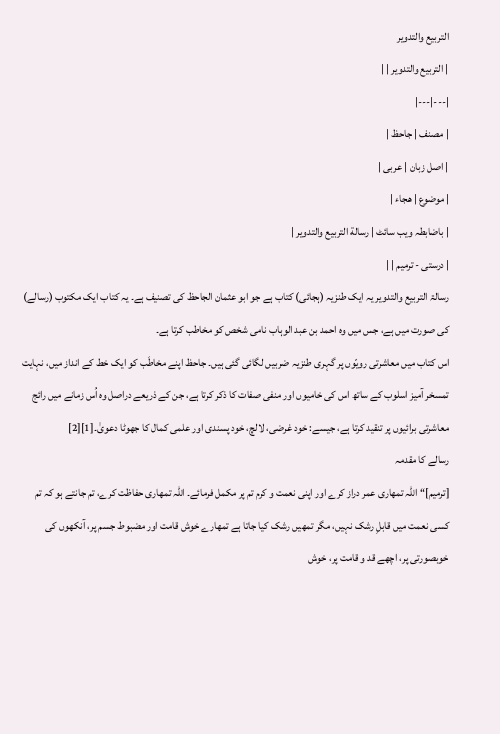التربیع والتدویر
| التربیع والتدویر | |
|---|---|
| مصنف | جاحظ |
| اصل زبان | عربی |
| موضوع | هجاء |
| باضابطہ ویب سائٹ | رسالة التربيع والتدوير |
| درستی - ترمیم | |
رسالۃ التربیع والتدویر یہ ایک طنزیہ (ہجائی) کتاب ہے جو ابو عثمان الجاحظ کی تصنیف ہے۔ یہ کتاب ایک مکتوب (رسالے) کی صورت میں ہے، جس میں وہ احمد بن عبد الوہاب نامی شخص کو مخاطب کرتا ہے۔
اس کتاب میں معاشرتی رویّوں پر گہری طنزیہ ضربیں لگائی گئی ہیں۔ جاحظ اپنے مخاطَب کو ایک خط کے انداز میں، نہایت تمسخر آمیز اسلوب کے ساتھ اس کی خامیوں اور منفی صفات کا ذکر کرتا ہے، جن کے ذریعے دراصل وہ اُس زمانے میں رائج معاشرتی برائیوں پر تنقید کرتا ہے، جیسے: خود غرضی، لالچ، خود پسندی اور علمی کمال کا جھوٹا دعویٰ۔[1][2]
رسالے کا مقدمہ
[ترمیم]“اللہ تمھاری عمر دراز کرے اور اپنی نعمت و کرم تم پر مکمل فرمائے۔ اللہ تمھاری حفاظت کرے، تم جانتے ہو کہ تم کسی نعمت میں قابلِ رشک نہیں، مگر تمھیں رشک کیا جاتا ہے تمھارے خوش قامت اور مضبوط جسم پر، آنکھوں کی خوبصورتی پر، اچھے قد و قامت پر، خوش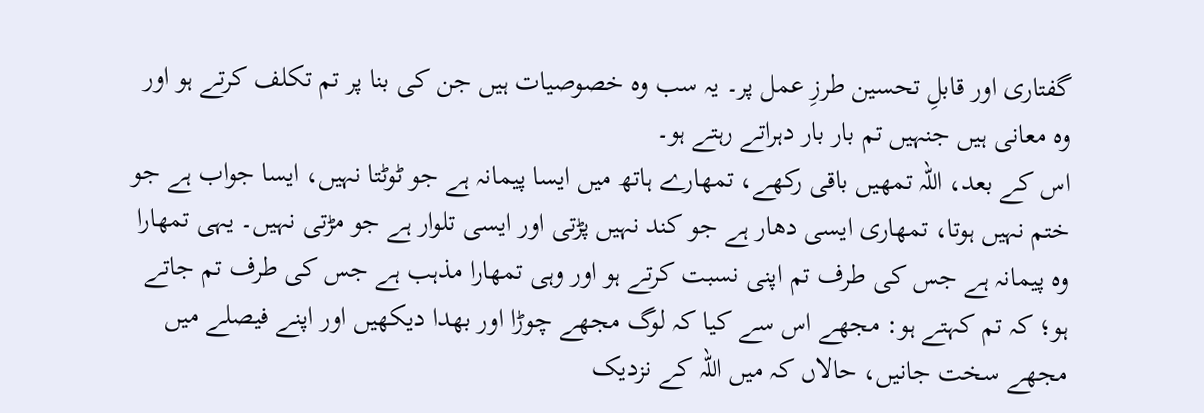گفتاری اور قابلِ تحسین طرزِ عمل پر۔ یہ سب وہ خصوصیات ہیں جن کی بنا پر تم تکلف کرتے ہو اور وہ معانی ہیں جنہیں تم بار بار دہراتے رہتے ہو۔
اس کے بعد، اللہ تمھیں باقی رکھے، تمھارے ہاتھ میں ایسا پیمانہ ہے جو ٹوٹتا نہیں، ایسا جواب ہے جو ختم نہیں ہوتا، تمھاری ایسی دھار ہے جو کند نہیں پڑتی اور ایسی تلوار ہے جو مڑتی نہیں۔ یہی تمھارا وہ پیمانہ ہے جس کی طرف تم اپنی نسبت کرتے ہو اور وہی تمھارا مذہب ہے جس کی طرف تم جاتے ہو؛ کہ تم کہتے ہو: مجھے اس سے کیا کہ لوگ مجھے چوڑا اور بھدا دیکھیں اور اپنے فیصلے میں مجھے سخت جانیں، حالاں کہ میں اللہ کے نزدیک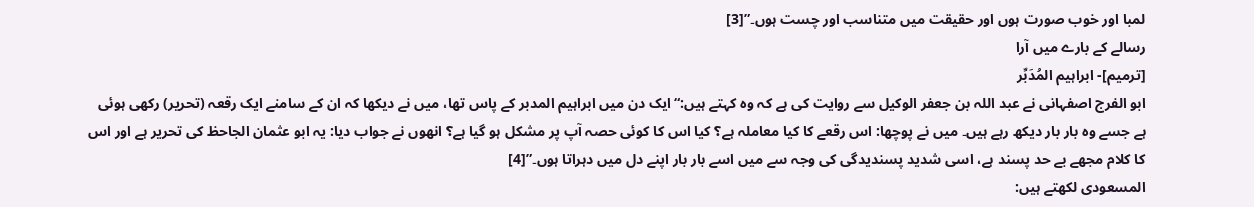لمبا اور خوب صورت ہوں اور حقیقت میں متناسب اور چست ہوں۔”[3]
رسالے کے بارے میں آرا
[ترمیم]- ابراہیم المُدَبِّر
ابو الفرج اصفہانی نے عبد اللہ بن جعفر الوکیل سے روایت کی ہے کہ وہ کہتے ہیں:“ایک دن میں ابراہیم المدبر کے پاس تھا، میں نے دیکھا کہ ان کے سامنے ایک رقعہ (تحریر) رکھی ہوئی ہے جسے وہ بار بار دیکھ رہے ہیں۔ میں نے پوچھا: اس رقعے کا کیا معاملہ ہے؟ کیا اس کا کوئی حصہ آپ پر مشکل ہو گیا ہے؟ انھوں نے جواب دیا: یہ ابو عثمان الجاحظ کی تحریر ہے اور اس کا کلام مجھے بے حد پسند ہے، اسی شدید پسندیدگی کی وجہ سے میں اسے بار بار اپنے دل میں دہراتا ہوں۔”[4]
المسعودی لکھتے ہیں: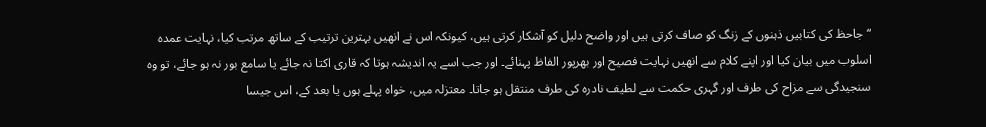“جاحظ کی کتابیں ذہنوں کے زنگ کو صاف کرتی ہیں اور واضح دلیل کو آشکار کرتی ہیں، کیونکہ اس نے انھیں بہترین ترتیب کے ساتھ مرتب کیا، نہایت عمدہ اسلوب میں بیان کیا اور اپنے کلام سے انھیں نہایت فصیح اور بھرپور الفاظ پہنائے۔ اور جب اسے یہ اندیشہ ہوتا کہ قاری اکتا نہ جائے یا سامع بور نہ ہو جائے، تو وہ سنجیدگی سے مزاح کی طرف اور گہری حکمت سے لطیف نادرہ کی طرف منتقل ہو جاتا۔ معتزلہ میں، خواہ پہلے ہوں یا بعد کے، اس جیسا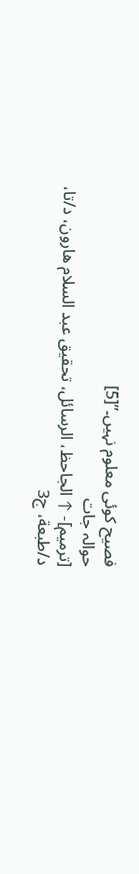فصیح کوئی معلوم نہیں۔”[5]
حوالہ جات
[ترمیم]- ↑ الجاحظ، الرسائل، تحقيق عبد السلام هارون، د/تا، د/طبعة، ج3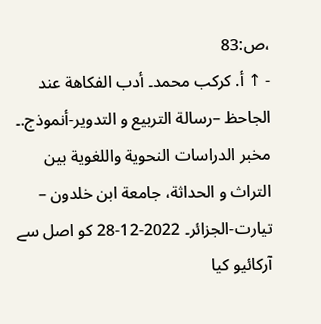،ص:83
- ↑ أ. كركب محمد۔ أدب الفكاهة عند الجاحظ –رسالة التربيع و التدوير-أنموذج.۔ مخبر الدراسات النحوية واللغوية بين التراث و الحداثة، جامعة ابن خلدون – تيارت-الجزائر۔ 2022-12-28 کو اصل سے آرکائیو کیا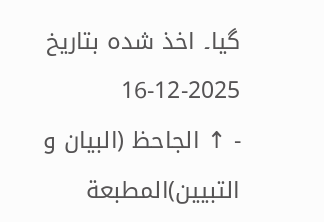گیا۔ اخذ شدہ بتاریخ 2025-12-16
- ↑ الجاحظ (البيان و التبيين)المطبعة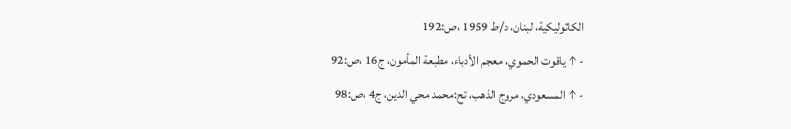الكاثوليكية، لبنان، د/ط 1959 ،ص:192
- ↑ ياقوت الحموي، معجم الأدباء، مطبعة المأمون، ج16 ،ص:92
- ↑ المسعودي، مروج الذهب، تح:محمد محي الدين، ج4 ،ص:98